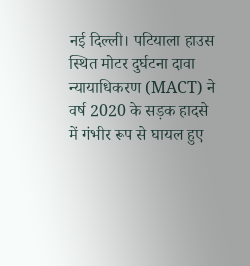नई दिल्ली। पटियाला हाउस स्थित मोटर दुर्घटना दावा न्यायाधिकरण (MACT) ने वर्ष 2020 के सड़क हादसे में गंभीर रूप से घायल हुए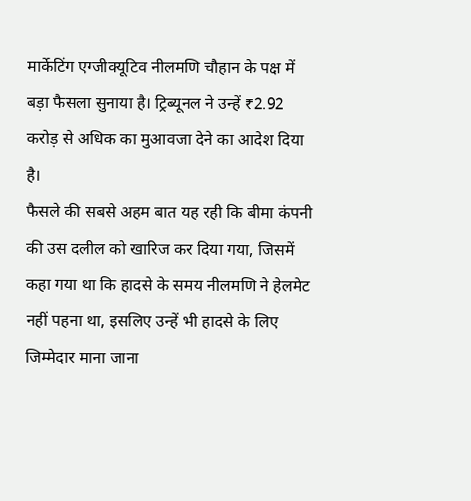मार्केटिंग एग्जीक्यूटिव नीलमणि चौहान के पक्ष में बड़ा फैसला सुनाया है। ट्रिब्यूनल ने उन्हें ₹2.92 करोड़ से अधिक का मुआवजा देने का आदेश दिया है।
फैसले की सबसे अहम बात यह रही कि बीमा कंपनी की उस दलील को खारिज कर दिया गया, जिसमें कहा गया था कि हादसे के समय नीलमणि ने हेलमेट नहीं पहना था, इसलिए उन्हें भी हादसे के लिए जिम्मेदार माना जाना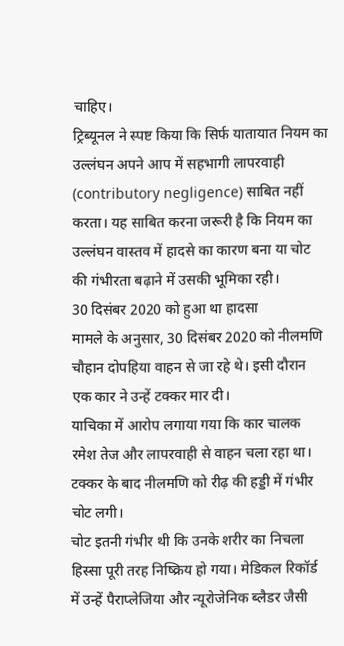चाहिए।
ट्रिब्यूनल ने स्पष्ट किया कि सिर्फ यातायात नियम का उल्लंघन अपने आप में सहभागी लापरवाही (contributory negligence) साबित नहीं करता। यह साबित करना जरूरी है कि नियम का उल्लंघन वास्तव में हादसे का कारण बना या चोट की गंभीरता बढ़ाने में उसकी भूमिका रही।
30 दिसंबर 2020 को हुआ था हादसा
मामले के अनुसार, 30 दिसंबर 2020 को नीलमणि चौहान दोपहिया वाहन से जा रहे थे। इसी दौरान एक कार ने उन्हें टक्कर मार दी।
याचिका में आरोप लगाया गया कि कार चालक रमेश तेज और लापरवाही से वाहन चला रहा था। टक्कर के बाद नीलमणि को रीढ़ की हड्डी में गंभीर चोट लगी।
चोट इतनी गंभीर थी कि उनके शरीर का निचला हिस्सा पूरी तरह निष्क्रिय हो गया। मेडिकल रिकॉर्ड में उन्हें पैराप्लेजिया और न्यूरोजेनिक ब्लैडर जैसी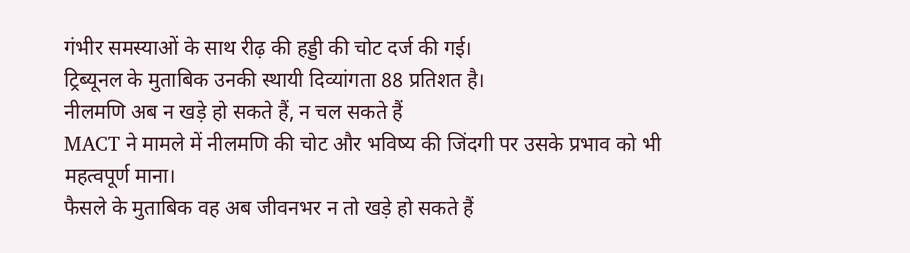गंभीर समस्याओं के साथ रीढ़ की हड्डी की चोट दर्ज की गई।
ट्रिब्यूनल के मुताबिक उनकी स्थायी दिव्यांगता 88 प्रतिशत है।
नीलमणि अब न खड़े हो सकते हैं, न चल सकते हैं
MACT ने मामले में नीलमणि की चोट और भविष्य की जिंदगी पर उसके प्रभाव को भी महत्वपूर्ण माना।
फैसले के मुताबिक वह अब जीवनभर न तो खड़े हो सकते हैं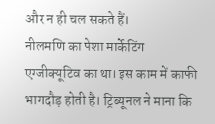और न ही चल सकते हैं।
नीलमणि का पेशा मार्केटिंग एग्जीक्यूटिव का था। इस काम में काफी भागदौड़ होती है। ट्रिब्यूनल ने माना कि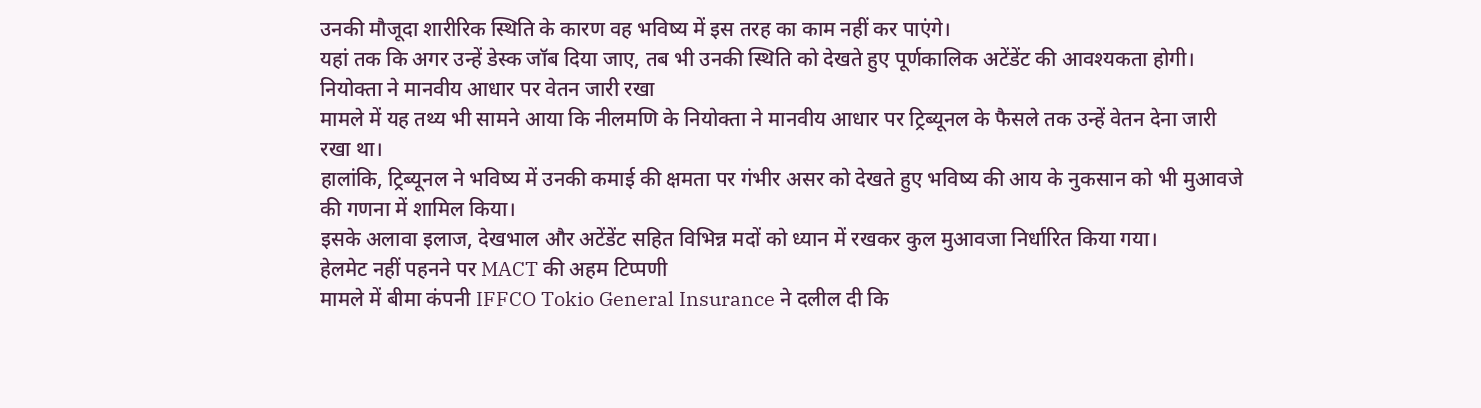उनकी मौजूदा शारीरिक स्थिति के कारण वह भविष्य में इस तरह का काम नहीं कर पाएंगे।
यहां तक कि अगर उन्हें डेस्क जॉब दिया जाए, तब भी उनकी स्थिति को देखते हुए पूर्णकालिक अटेंडेंट की आवश्यकता होगी।
नियोक्ता ने मानवीय आधार पर वेतन जारी रखा
मामले में यह तथ्य भी सामने आया कि नीलमणि के नियोक्ता ने मानवीय आधार पर ट्रिब्यूनल के फैसले तक उन्हें वेतन देना जारी रखा था।
हालांकि, ट्रिब्यूनल ने भविष्य में उनकी कमाई की क्षमता पर गंभीर असर को देखते हुए भविष्य की आय के नुकसान को भी मुआवजे की गणना में शामिल किया।
इसके अलावा इलाज, देखभाल और अटेंडेंट सहित विभिन्न मदों को ध्यान में रखकर कुल मुआवजा निर्धारित किया गया।
हेलमेट नहीं पहनने पर MACT की अहम टिप्पणी
मामले में बीमा कंपनी IFFCO Tokio General Insurance ने दलील दी कि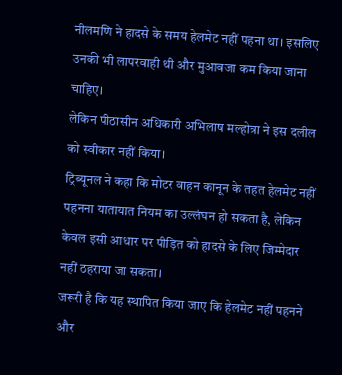नीलमणि ने हादसे के समय हेलमेट नहीं पहना था। इसलिए उनकी भी लापरवाही थी और मुआवजा कम किया जाना चाहिए।
लेकिन पीठासीन अधिकारी अभिलाष मल्होत्रा ने इस दलील को स्वीकार नहीं किया।
ट्रिब्यूनल ने कहा कि मोटर वाहन कानून के तहत हेलमेट नहीं पहनना यातायात नियम का उल्लंघन हो सकता है, लेकिन केवल इसी आधार पर पीड़ित को हादसे के लिए जिम्मेदार नहीं ठहराया जा सकता।
जरूरी है कि यह स्थापित किया जाए कि हेलमेट नहीं पहनने और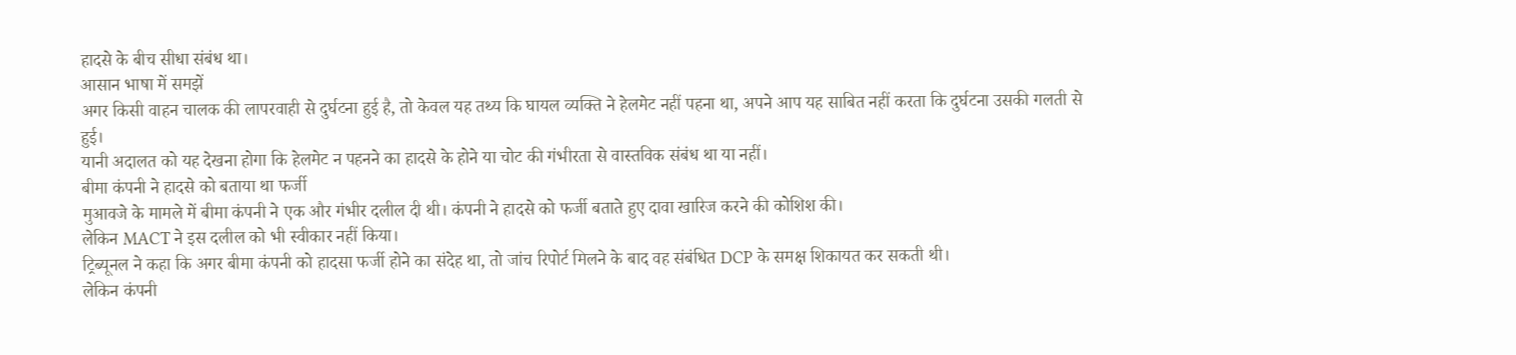हादसे के बीच सीधा संबंध था।
आसान भाषा में समझें
अगर किसी वाहन चालक की लापरवाही से दुर्घटना हुई है, तो केवल यह तथ्य कि घायल व्यक्ति ने हेलमेट नहीं पहना था, अपने आप यह साबित नहीं करता कि दुर्घटना उसकी गलती से हुई।
यानी अदालत को यह देखना होगा कि हेलमेट न पहनने का हादसे के होने या चोट की गंभीरता से वास्तविक संबंध था या नहीं।
बीमा कंपनी ने हादसे को बताया था फर्जी
मुआवजे के मामले में बीमा कंपनी ने एक और गंभीर दलील दी थी। कंपनी ने हादसे को फर्जी बताते हुए दावा खारिज करने की कोशिश की।
लेकिन MACT ने इस दलील को भी स्वीकार नहीं किया।
ट्रिब्यूनल ने कहा कि अगर बीमा कंपनी को हादसा फर्जी होने का संदेह था, तो जांच रिपोर्ट मिलने के बाद वह संबंधित DCP के समक्ष शिकायत कर सकती थी।
लेकिन कंपनी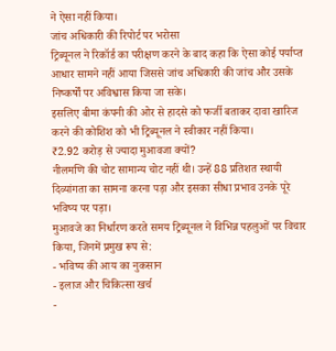ने ऐसा नहीं किया।
जांच अधिकारी की रिपोर्ट पर भरोसा
ट्रिब्यूनल ने रिकॉर्ड का परीक्षण करने के बाद कहा कि ऐसा कोई पर्याप्त आधार सामने नहीं आया जिससे जांच अधिकारी की जांच और उसके निष्कर्षों पर अविश्वास किया जा सके।
इसलिए बीमा कंपनी की ओर से हादसे को फर्जी बताकर दावा खारिज करने की कोशिश को भी ट्रिब्यूनल ने स्वीकार नहीं किया।
₹2.92 करोड़ से ज्यादा मुआवजा क्यों?
नीलमणि की चोट सामान्य चोट नहीं थी। उन्हें 88 प्रतिशत स्थायी दिव्यांगता का सामना करना पड़ा और इसका सीधा प्रभाव उनके पूरे भविष्य पर पड़ा।
मुआवजे का निर्धारण करते समय ट्रिब्यूनल ने विभिन्न पहलुओं पर विचार किया, जिनमें प्रमुख रूप से:
- भविष्य की आय का नुकसान
- इलाज और चिकित्सा खर्च
-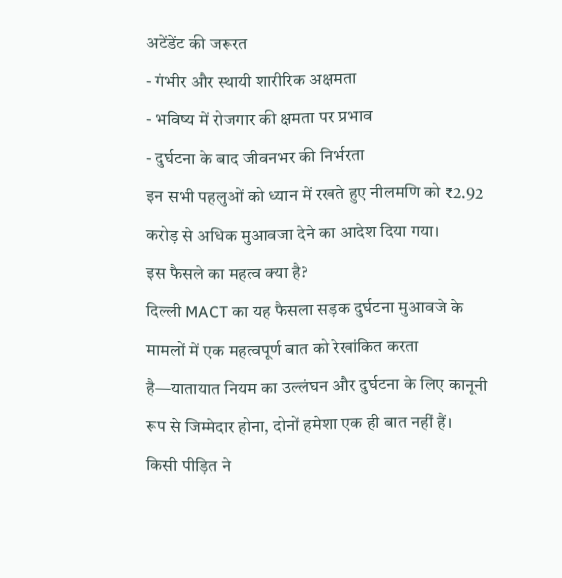अटेंडेंट की जरूरत
- गंभीर और स्थायी शारीरिक अक्षमता
- भविष्य में रोजगार की क्षमता पर प्रभाव
- दुर्घटना के बाद जीवनभर की निर्भरता
इन सभी पहलुओं को ध्यान में रखते हुए नीलमणि को ₹2.92 करोड़ से अधिक मुआवजा देने का आदेश दिया गया।
इस फैसले का महत्व क्या है?
दिल्ली MACT का यह फैसला सड़क दुर्घटना मुआवजे के मामलों में एक महत्वपूर्ण बात को रेखांकित करता है—यातायात नियम का उल्लंघन और दुर्घटना के लिए कानूनी रूप से जिम्मेदार होना, दोनों हमेशा एक ही बात नहीं हैं।
किसी पीड़ित ने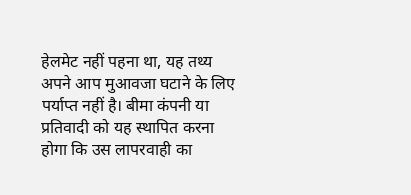हेलमेट नहीं पहना था, यह तथ्य अपने आप मुआवजा घटाने के लिए पर्याप्त नहीं है। बीमा कंपनी या प्रतिवादी को यह स्थापित करना होगा कि उस लापरवाही का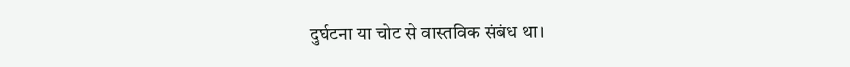दुर्घटना या चोट से वास्तविक संबंध था।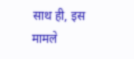साथ ही, इस मामले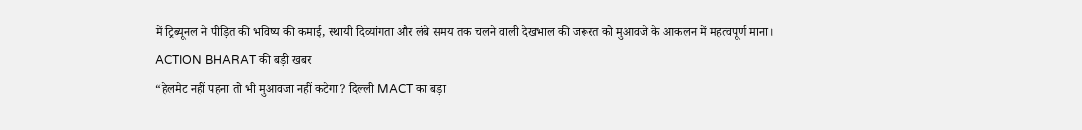में ट्रिब्यूनल ने पीड़ित की भविष्य की कमाई, स्थायी दिव्यांगता और लंबे समय तक चलने वाली देखभाल की जरूरत को मुआवजे के आकलन में महत्वपूर्ण माना।
ACTION BHARAT की बड़ी खबर
“हेलमेट नहीं पहना तो भी मुआवजा नहीं कटेगा? दिल्ली MACT का बड़ा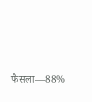फैसला—88%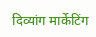दिव्यांग मार्केटिंग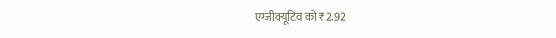एग्जीक्यूटिव को ₹2.92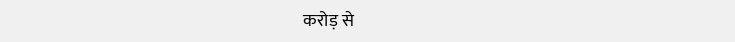करोड़ से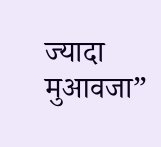ज्यादा मुआवजा”